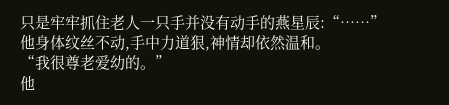只是牢牢抓住老人一只手并没有动手的燕星辰:“……”
他身体纹丝不动,手中力道狠,神情却依然温和。
“我很尊老爱幼的。”
他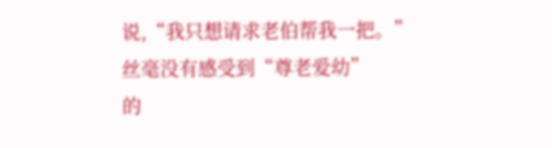说,“我只想请求老伯帮我一把。”
丝毫没有感受到“尊老爱幼”
的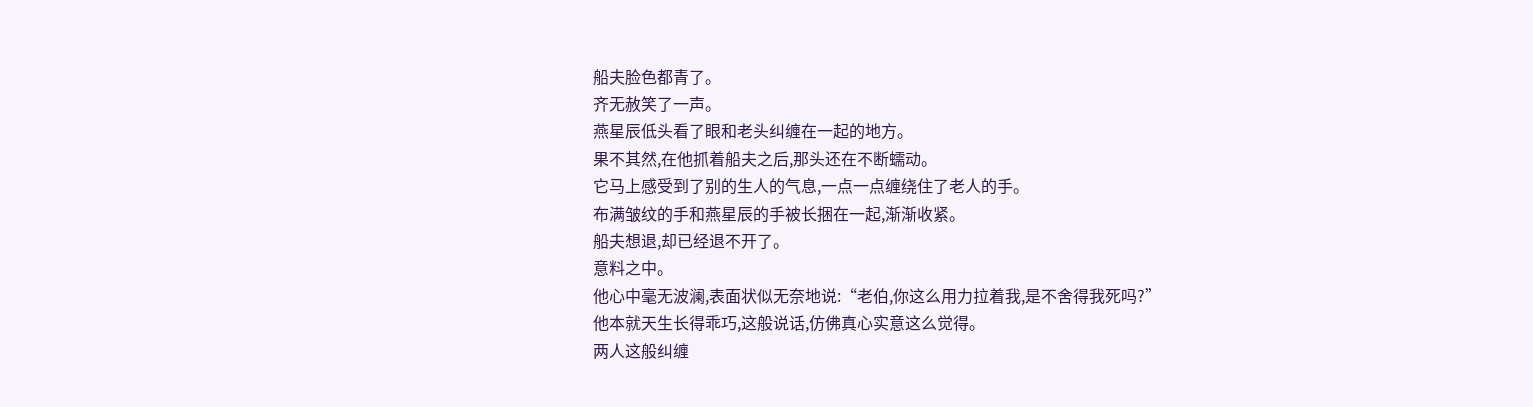船夫脸色都青了。
齐无赦笑了一声。
燕星辰低头看了眼和老头纠缠在一起的地方。
果不其然,在他抓着船夫之后,那头还在不断蠕动。
它马上感受到了别的生人的气息,一点一点缠绕住了老人的手。
布满皱纹的手和燕星辰的手被长捆在一起,渐渐收紧。
船夫想退,却已经退不开了。
意料之中。
他心中毫无波澜,表面状似无奈地说:“老伯,你这么用力拉着我,是不舍得我死吗?”
他本就天生长得乖巧,这般说话,仿佛真心实意这么觉得。
两人这般纠缠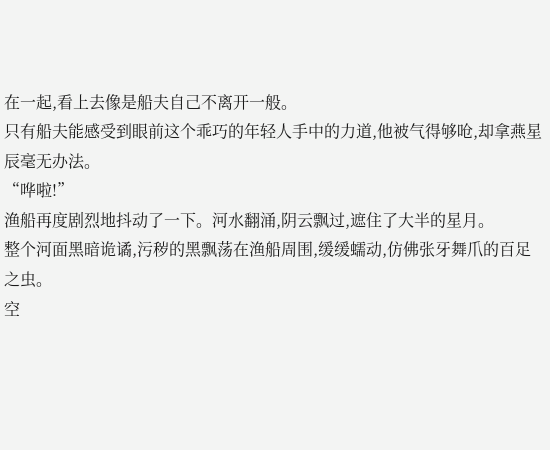在一起,看上去像是船夫自己不离开一般。
只有船夫能感受到眼前这个乖巧的年轻人手中的力道,他被气得够呛,却拿燕星辰毫无办法。
“哗啦!”
渔船再度剧烈地抖动了一下。河水翻涌,阴云飘过,遮住了大半的星月。
整个河面黑暗诡谲,污秽的黑飘荡在渔船周围,缓缓蠕动,仿佛张牙舞爪的百足之虫。
空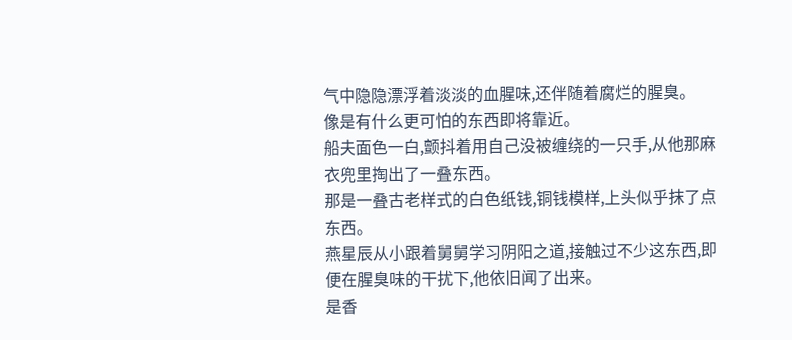气中隐隐漂浮着淡淡的血腥味,还伴随着腐烂的腥臭。
像是有什么更可怕的东西即将靠近。
船夫面色一白,颤抖着用自己没被缠绕的一只手,从他那麻衣兜里掏出了一叠东西。
那是一叠古老样式的白色纸钱,铜钱模样,上头似乎抹了点东西。
燕星辰从小跟着舅舅学习阴阳之道,接触过不少这东西,即便在腥臭味的干扰下,他依旧闻了出来。
是香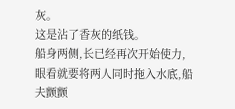灰。
这是沾了香灰的纸钱。
船身两侧,长已经再次开始使力,眼看就要将两人同时拖入水底,船夫颤颤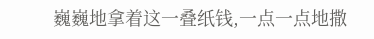巍巍地拿着这一叠纸钱,一点一点地撒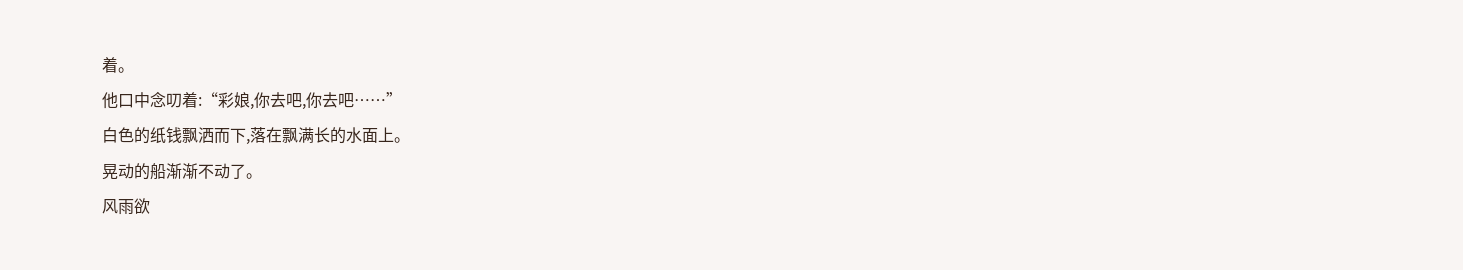着。
他口中念叨着:“彩娘,你去吧,你去吧……”
白色的纸钱飘洒而下,落在飘满长的水面上。
晃动的船渐渐不动了。
风雨欲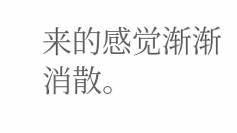来的感觉渐渐消散。